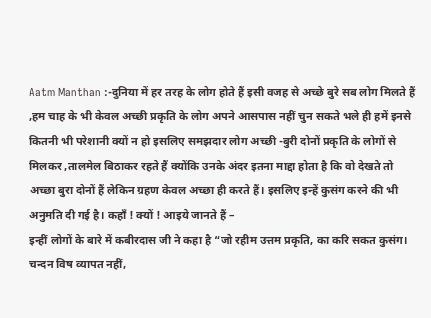Aatm Manthan :-दुनिया में हर तरह के लोग होते हैं इसी वजह से अच्छे बुरे सब लोग मिलते हैं ,हम चाह के भी केवल अच्छी प्रकृति के लोग अपने आसपास नहीं चुन सकते भले ही हमें इनसे कितनी भी परेशानी क्यों न हो इसलिए समझदार लोग अच्छी -बुरी दोनों प्रकृति के लोगों से मिलकर ,तालमेल बिठाकर रहते हैं क्योंकि उनके अंदर इतना माद्दा होता है कि वो देखते तो अच्छा बुरा दोनों हैं लेकिन ग्रहण केवल अच्छा ही करते हैं। इसलिए इन्हें कुसंग करने की भी अनुमति दी गई है। कहाँ ! क्यों ! आइये जानते हैं –
इन्हीं लोगों के बारे में कबीरदास जी ने कहा है “जो रहीम उत्तम प्रकृति, का करि सकत कुसंग।
चन्दन विष व्यापत नहीं,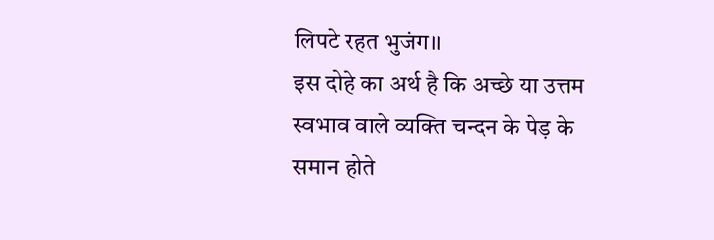लिपटे रहत भुजंग।।
इस दोहे का अर्थ है कि अच्छे या उत्तम स्वभाव वाले व्यक्ति चन्दन के पेड़ के समान होते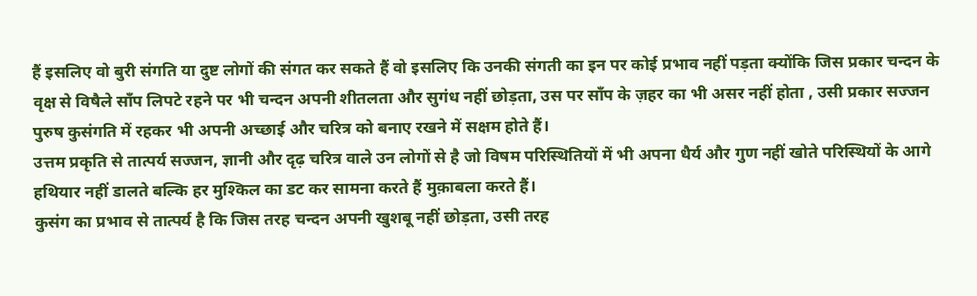हैं इसलिए वो बुरी संगति या दुष्ट लोगों की संगत कर सकते हैं वो इसलिए कि उनकी संगती का इन पर कोई प्रभाव नहीं पड़ता क्योंकि जिस प्रकार चन्दन के वृक्ष से विषैले साँप लिपटे रहने पर भी चन्दन अपनी शीतलता और सुगंध नहीं छोड़ता, उस पर साँप के ज़हर का भी असर नहीं होता , उसी प्रकार सज्जन पुरुष कुसंगति में रहकर भी अपनी अच्छाई और चरित्र को बनाए रखने में सक्षम होते हैं।
उत्तम प्रकृति से तात्पर्य सज्जन, ज्ञानी और दृढ़ चरित्र वाले उन लोगों से है जो विषम परिस्थितियों में भी अपना धैर्य और गुण नहीं खोते परिस्थियों के आगे हथियार नहीं डालते बल्कि हर मुश्किल का डट कर सामना करते हैं मुक़ाबला करते हैं।
कुसंग का प्रभाव से तात्पर्य है कि जिस तरह चन्दन अपनी खुशबू नहीं छोड़ता, उसी तरह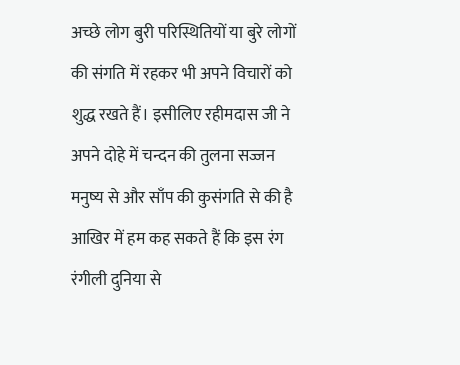अच्छे लोग बुरी परिस्थितियों या बुरे लोगों की संगति में रहकर भी अपने विचारों को शुद्ध रखते हैं। इसीलिए रहीमदास जी ने अपने दोहे में चन्दन की तुलना सज्जन मनुष्य से और साँप की कुसंगति से की है
आखिर में हम कह सकते हैं कि इस रंग रंगीली दुनिया से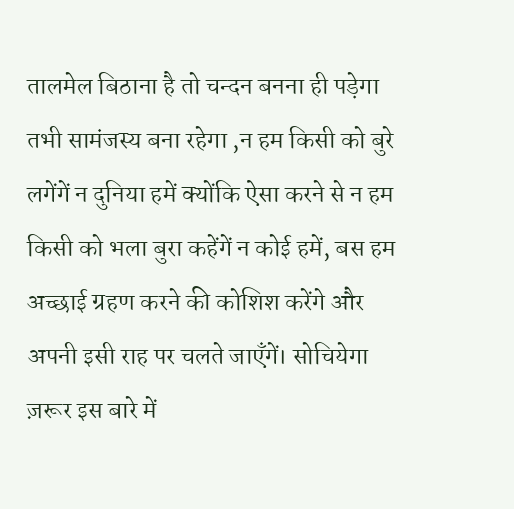तालमेल बिठाना है तो चन्दन बनना ही पड़ेगा तभी सामंजस्य बना रहेगा ,न हम किसी को बुरे लगेंगें न दुनिया हमें क्योंकि ऐसा करने से न हम किसी को भला बुरा कहेंगें न कोई हमें, बस हम अच्छाई ग्रहण करने की कोशिश करेंगे और अपनी इसी राह पर चलते जाएँगें। सोचियेगा ज़रूर इस बारे में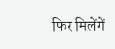फिर मिलेंगें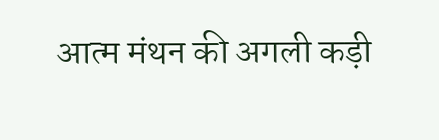आत्म मंथन की अगली कड़ी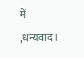में ,धन्यवाद।